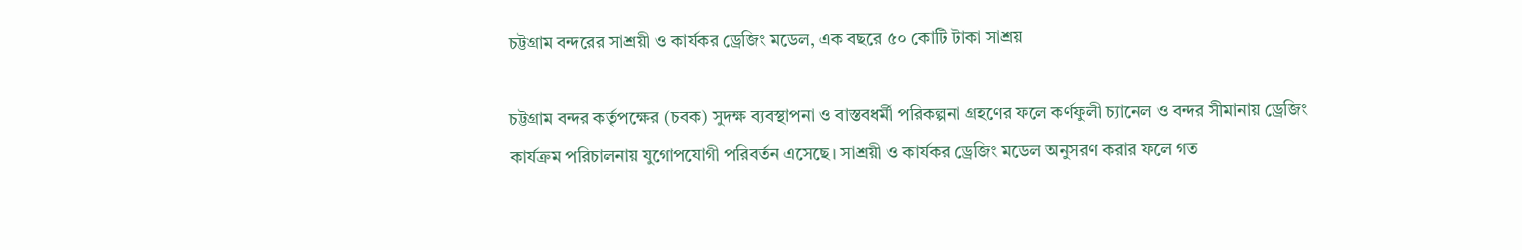চট্টগ্রাম বন্দরের সাশ্রয়ী ও কার্যকর ড্রেজিং মডেল, এক বছরে ৫০ কোটি টাকা সাশ্রয়

চট্টগ্রাম বন্দর কর্তৃপক্ষের (চবক) সুদক্ষ ব্যবস্থাপনা ও বাস্তবধর্মী পরিকল্পনা গ্রহণের ফলে কর্ণফুলী চ্যানেল ও বন্দর সীমানায় ড্রেজিং কার্যক্রম পরিচালনায় যুগোপযোগী পরিবর্তন এসেছে। সাশ্রয়ী ও কার্যকর ড্রেজিং মডেল অনুসরণ করার ফলে গত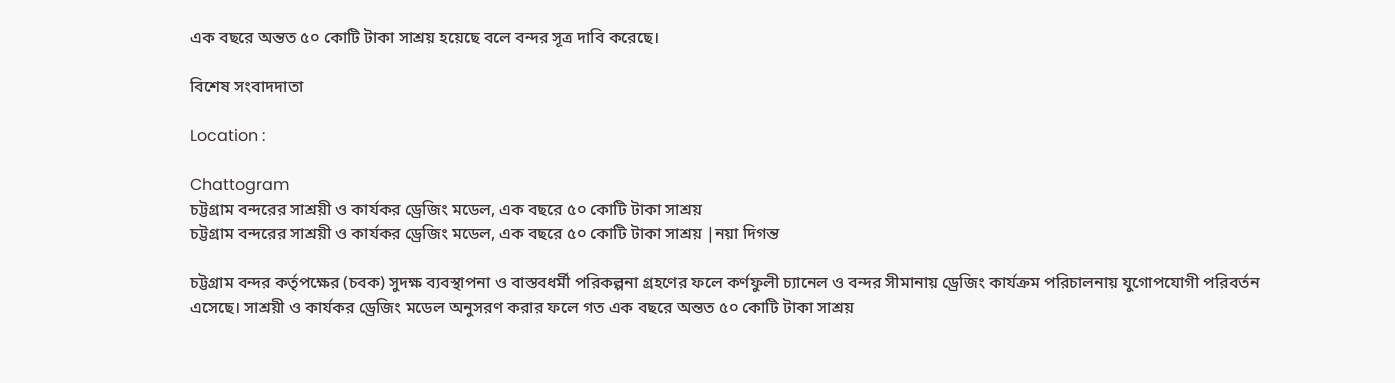এক বছরে অন্তত ৫০ কোটি টাকা সাশ্রয় হয়েছে বলে বন্দর সূত্র দাবি করেছে।

বিশেষ সংবাদদাতা

Location :

Chattogram
চট্টগ্রাম বন্দরের সাশ্রয়ী ও কার্যকর ড্রেজিং মডেল, এক বছরে ৫০ কোটি টাকা সাশ্রয়
চট্টগ্রাম বন্দরের সাশ্রয়ী ও কার্যকর ড্রেজিং মডেল, এক বছরে ৫০ কোটি টাকা সাশ্রয় |নয়া দিগন্ত

চট্টগ্রাম বন্দর কর্তৃপক্ষের (চবক) সুদক্ষ ব্যবস্থাপনা ও বাস্তবধর্মী পরিকল্পনা গ্রহণের ফলে কর্ণফুলী চ্যানেল ও বন্দর সীমানায় ড্রেজিং কার্যক্রম পরিচালনায় যুগোপযোগী পরিবর্তন এসেছে। সাশ্রয়ী ও কার্যকর ড্রেজিং মডেল অনুসরণ করার ফলে গত এক বছরে অন্তত ৫০ কোটি টাকা সাশ্রয়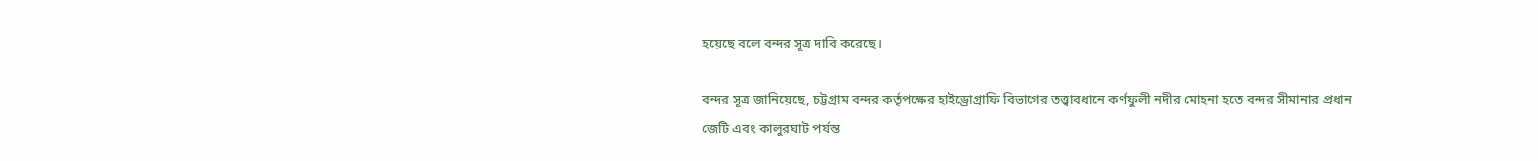হয়েছে বলে বন্দর সূত্র দাবি করেছে।

বন্দর সূত্র জানিয়েছে, চট্টগ্রাম বন্দর কর্তৃপক্ষের হাইড্রোগ্রাফি বিভাগের তত্ত্বাবধানে কর্ণফুলী নদীর মোহনা হতে বন্দর সীমানার প্রধান জেটি এবং কালুরঘাট পর্যন্ত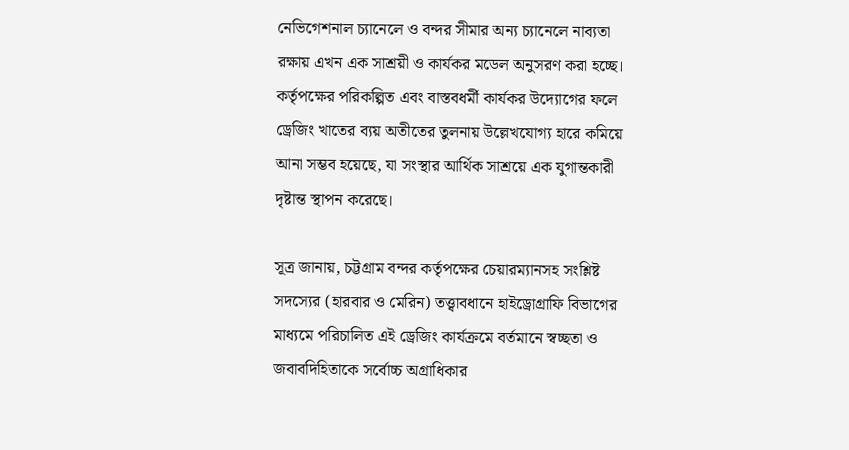নেভিগেশনাল চ্যানেলে ও বন্দর সীমার অন্য চ্যানেলে নাব্যতা রক্ষায় এখন এক সাশ্রয়ী ও কার্যকর মডেল অনুসরণ করা হচ্ছে। কর্তৃপক্ষের পরিকল্পিত এবং বাস্তবধর্মী কার্যকর উদ্যোগের ফলে ড্রেজিং খাতের ব্যয় অতীতের তুলনায় উল্লেখযোগ্য হারে কমিয়ে আনা সম্ভব হয়েছে, যা সংস্থার আর্থিক সাশ্রয়ে এক যুগান্তকারী দৃষ্টান্ত স্থাপন করেছে।

সূত্র জানায়, চট্টগ্রাম বন্দর কর্তৃপক্ষের চেয়ারম্যানসহ সংশ্লিষ্ট সদস্যের (হারবার ও মেরিন) তত্ত্বাবধানে হাইড্রোগ্রাফি বিভাগের মাধ্যমে পরিচালিত এই ড্রেজিং কার্যক্রমে বর্তমানে স্বচ্ছতা ও জবাবদিহিতাকে সর্বোচ্চ অগ্রাধিকার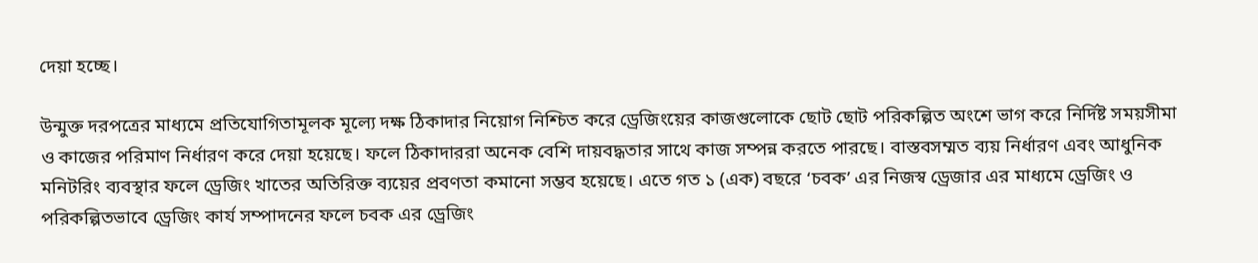দেয়া হচ্ছে।

উন্মুক্ত দরপত্রের মাধ্যমে প্রতিযোগিতামূলক মূল্যে দক্ষ ঠিকাদার নিয়োগ নিশ্চিত করে ড্রেজিংয়ের কাজগুলোকে ছোট ছোট পরিকল্পিত অংশে ভাগ করে নির্দিষ্ট সময়সীমা ও কাজের পরিমাণ নির্ধারণ করে দেয়া হয়েছে। ফলে ঠিকাদাররা অনেক বেশি দায়বদ্ধতার সাথে কাজ সম্পন্ন করতে পারছে। বাস্তবসম্মত ব্যয় নির্ধারণ এবং আধুনিক মনিটরিং ব্যবস্থার ফলে ড্রেজিং খাতের অতিরিক্ত ব্যয়ের প্রবণতা কমানো সম্ভব হয়েছে। এতে গত ১ (এক) বছরে ‘চবক’ এর নিজস্ব ড্রেজার এর মাধ্যমে ড্রেজিং ও পরিকল্পিতভাবে ড্রেজিং কার্য সম্পাদনের ফলে চবক এর ড্রেজিং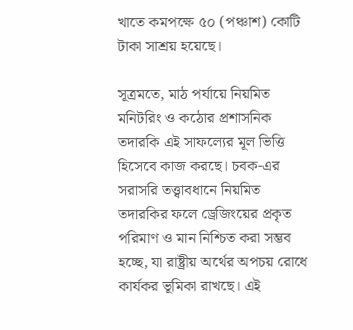খাতে কমপক্ষে ৫০ (পঞ্চাশ) কোটি টাকা সাশ্রয় হয়েছে।

সূত্রমতে, মাঠ পর্যায়ে নিয়মিত মনিটরিং ও কঠোর প্রশাসনিক তদারকি এই সাফল্যের মূল ভিত্তি হিসেবে কাজ করছে। চবক-এর সরাসরি তত্ত্বাবধানে নিয়মিত তদারকির ফলে ড্রেজিংয়ের প্রকৃত পরিমাণ ও মান নিশ্চিত করা সম্ভব হচ্ছে, যা রাষ্ট্রীয় অর্থের অপচয় রোধে কার্যকর ভূমিকা রাখছে। এই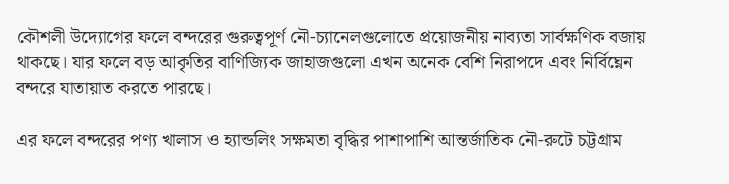কৌশলী উদ্যোগের ফলে বন্দরের গুরুত্বপূর্ণ নৌ-চ্যানেলগুলোতে প্রয়োজনীয় নাব্যতা সার্বক্ষণিক বজায় থাকছে। যার ফলে বড় আকৃতির বাণিজ্যিক জাহাজগুলো এখন অনেক বেশি নিরাপদে এবং নির্বিঘ্নেন বন্দরে যাতায়াত করতে পারছে।

এর ফলে বন্দরের পণ্য খালাস ও হ্যান্ডলিং সক্ষমতা বৃদ্ধির পাশাপাশি আন্তর্জাতিক নৌ-রুটে চট্টগ্রাম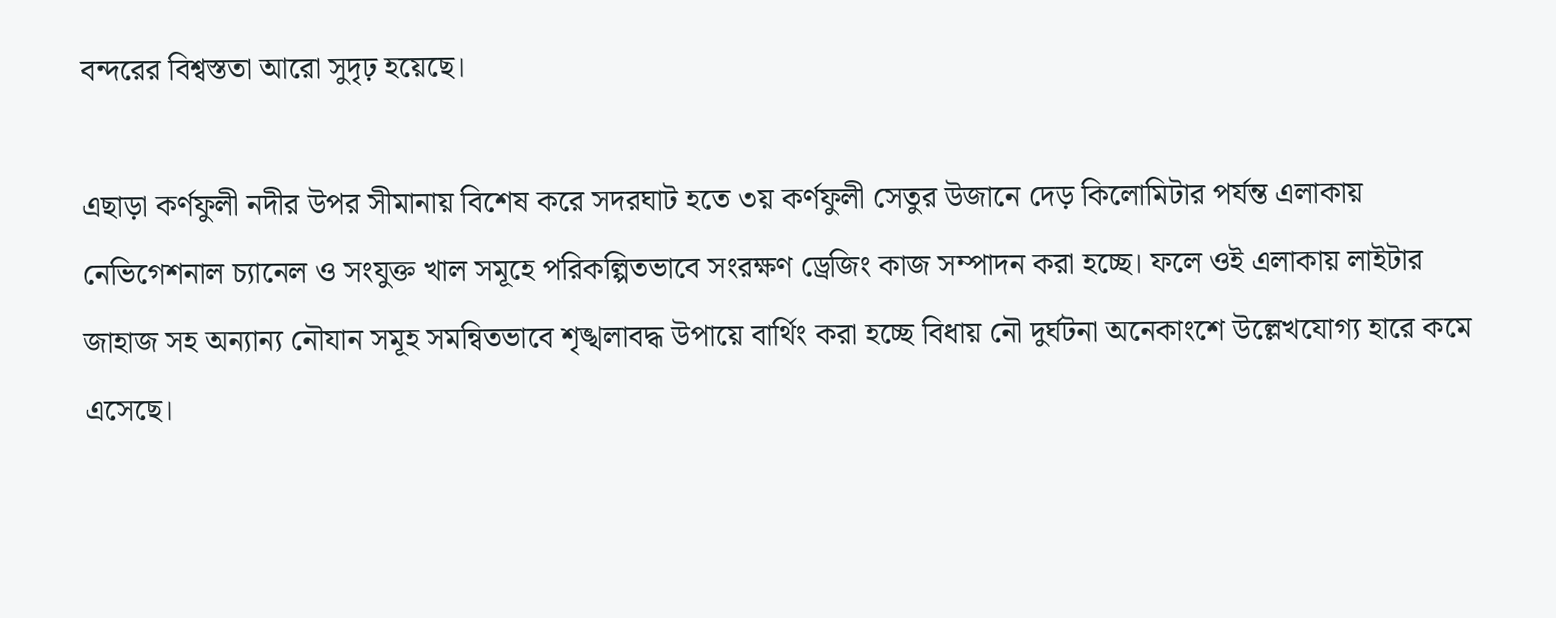বন্দরের বিশ্বস্ততা আরো সুদৃঢ় হয়েছে।

এছাড়া কর্ণফুলী নদীর উপর সীমানায় বিশেষ করে সদরঘাট হতে ৩য় কর্ণফুলী সেতুর উজানে দেড় কিলোমিটার পর্যন্ত এলাকায় নেভিগেশনাল চ্যানেল ও সংযুক্ত খাল সমূহে পরিকল্পিতভাবে সংরক্ষণ ড্রেজিং কাজ সম্পাদন করা হচ্ছে। ফলে ওই এলাকায় লাইটার জাহাজ সহ অন্যান্য নৌযান সমূহ সমন্বিতভাবে শৃঙ্খলাবদ্ধ উপায়ে বার্থিং করা হচ্ছে বিধায় নৌ দুর্ঘটনা অনেকাংশে উল্লেখযোগ্য হারে কমে এসেছে।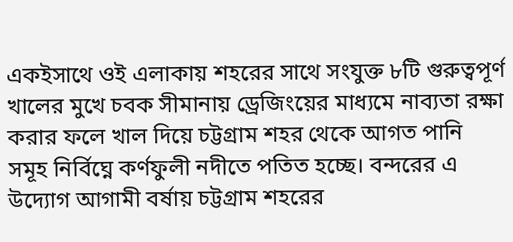একইসাথে ওই এলাকায় শহরের সাথে সংযুক্ত ৮টি গুরুত্বপূর্ণ খালের মুখে চবক সীমানায় ড্রেজিংয়ের মাধ্যমে নাব্যতা রক্ষা করার ফলে খাল দিয়ে চট্টগ্রাম শহর থেকে আগত পানি সমূহ নির্বিঘ্নে কর্ণফুলী নদীতে পতিত হচ্ছে। বন্দরের এ উদ্যোগ আগামী বর্ষায় চট্টগ্রাম শহরের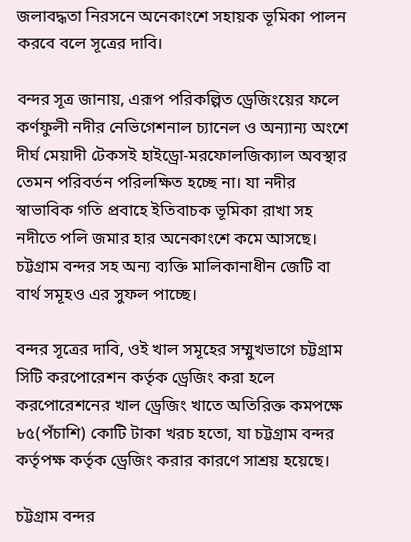জলাবদ্ধতা নিরসনে অনেকাংশে সহায়ক ভূমিকা পালন করবে বলে সূত্রের দাবি।

বন্দর সূত্র জানায়, এরূপ পরিকল্পিত ড্রেজিংয়ের ফলে কর্ণফুলী নদীর নেভিগেশনাল চ্যানেল ও অন্যান্য অংশে দীর্ঘ মেয়াদী টেকসই হাইড্রো-মরফোলজিক্যাল অবস্থার তেমন পরিবর্তন পরিলক্ষিত হচ্ছে না। যা নদীর স্বাভাবিক গতি প্রবাহে ইতিবাচক ভূমিকা রাখা সহ নদীতে পলি জমার হার অনেকাংশে কমে আসছে। চট্টগ্রাম বন্দর সহ অন্য ব্যক্তি মালিকানাধীন জেটি বা বার্থ সমূহও এর সুফল পাচ্ছে।

বন্দর সূত্রের দাবি, ওই খাল সমূহের সম্মুখভাগে চট্টগ্রাম সিটি করপোরেশন কর্তৃক ড্রেজিং করা হলে করপোরেশনের খাল ড্রেজিং খাতে অতিরিক্ত কমপক্ষে ৮৫(পঁচাশি) কোটি টাকা খরচ হতো, যা চট্টগ্রাম বন্দর কর্তৃপক্ষ কর্তৃক ড্রেজিং করার কারণে সাশ্রয় হয়েছে।

চট্টগ্রাম বন্দর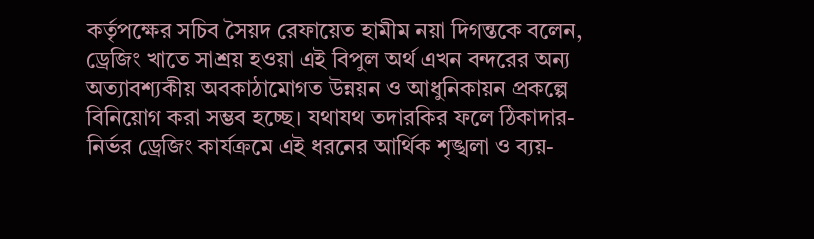কর্তৃপক্ষের সচিব সৈয়দ রেফায়েত হামীম নয়া দিগন্তকে বলেন, ড্রেজিং খাতে সাশ্রয় হওয়া এই বিপুল অর্থ এখন বন্দরের অন্য অত্যাবশ্যকীয় অবকাঠামোগত উন্নয়ন ও আধুনিকায়ন প্রকল্পে বিনিয়োগ করা সম্ভব হচ্ছে। যথাযথ তদারকির ফলে ঠিকাদার-নির্ভর ড্রেজিং কার্যক্রমে এই ধরনের আর্থিক শৃঙ্খলা ও ব্যয়-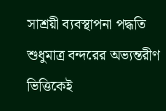সাশ্রয়ী ব্যবস্থাপনা পদ্ধতি শুধুমাত্র বন্দরের অভ্যন্তরীণ ভিত্তিকেই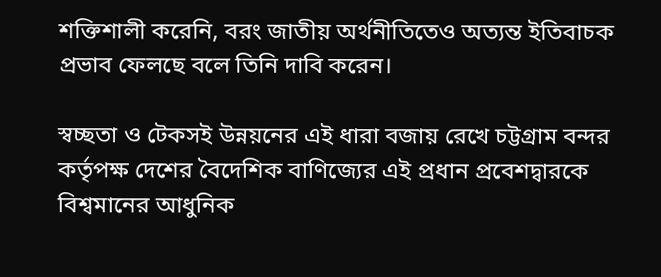শক্তিশালী করেনি, বরং জাতীয় অর্থনীতিতেও অত্যন্ত ইতিবাচক প্রভাব ফেলছে বলে তিনি দাবি করেন।

স্বচ্ছতা ও টেকসই উন্নয়নের এই ধারা বজায় রেখে চট্টগ্রাম বন্দর কর্তৃপক্ষ দেশের বৈদেশিক বাণিজ্যের এই প্রধান প্রবেশদ্বারকে বিশ্বমানের আধুনিক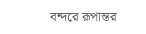বন্দরে রূপান্তর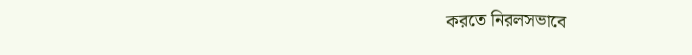করতে নিরলসভাবে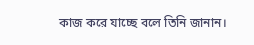কাজ করে যাচ্ছে বলে তিনি জানান।